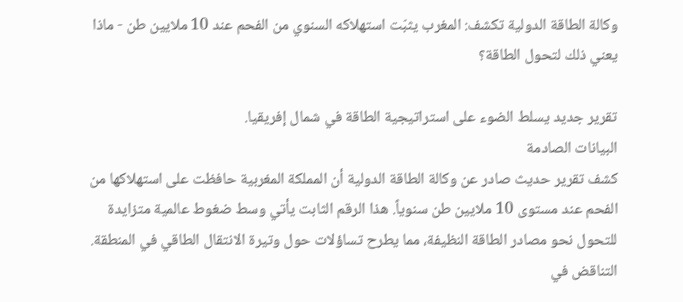وكالة الطاقة الدولية تكشف: المغرب يثبّت استهلاكه السنوي من الفحم عند 10 ملايين طن - ماذا يعني ذلك لتحول الطاقة؟

تقرير جديد يسلط الضوء على استراتيجية الطاقة في شمال إفريقيا.
البيانات الصادمة
كشف تقرير حديث صادر عن وكالة الطاقة الدولية أن المملكة المغربية حافظت على استهلاكها من الفحم عند مستوى 10 ملايين طن سنوياً. هذا الرقم الثابت يأتي وسط ضغوط عالمية متزايدة للتحول نحو مصادر الطاقة النظيفة، مما يطرح تساؤلات حول وتيرة الانتقال الطاقي في المنطقة.
التناقض في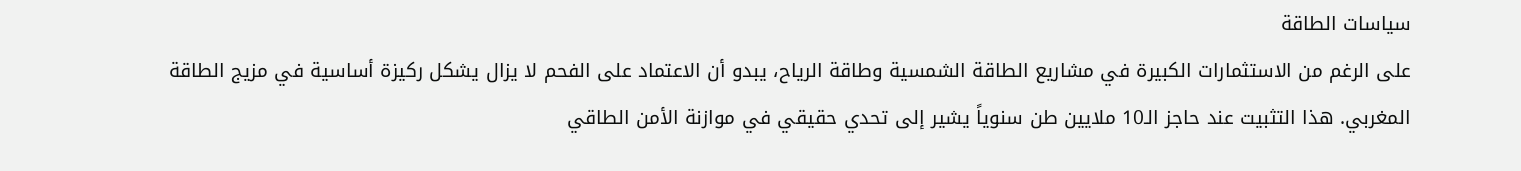سياسات الطاقة
على الرغم من الاستثمارات الكبيرة في مشاريع الطاقة الشمسية وطاقة الرياح، يبدو أن الاعتماد على الفحم لا يزال يشكل ركيزة أساسية في مزيج الطاقة المغربي. هذا التثبيت عند حاجز الـ10 ملايين طن سنوياً يشير إلى تحدي حقيقي في موازنة الأمن الطاقي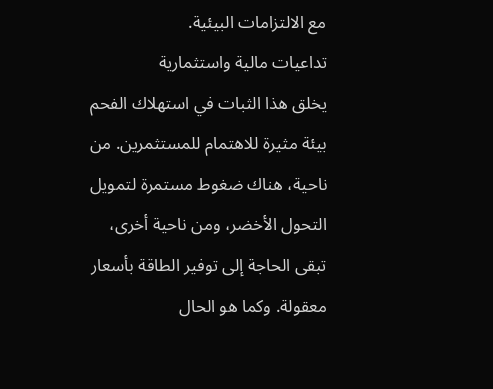مع الالتزامات البيئية.
تداعيات مالية واستثمارية
يخلق هذا الثبات في استهلاك الفحم بيئة مثيرة للاهتمام للمستثمرين. من ناحية، هناك ضغوط مستمرة لتمويل التحول الأخضر، ومن ناحية أخرى، تبقى الحاجة إلى توفير الطاقة بأسعار معقولة. وكما هو الحال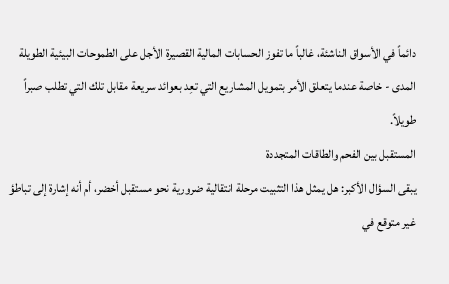دائماً في الأسواق الناشئة، غالباً ما تفوز الحسابات المالية القصيرة الأجل على الطموحات البيئية الطويلة المدى - خاصة عندما يتعلق الأمر بتمويل المشاريع التي تعِد بعوائد سريعة مقابل تلك التي تطلب صبراً طويلاً.
المستقبل بين الفحم والطاقات المتجددة
يبقى السؤال الأكبر: هل يمثل هذا التثبيت مرحلة انتقالية ضرورية نحو مستقبل أخضر، أم أنه إشارة إلى تباطؤ غير متوقع في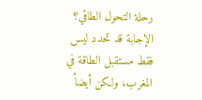رحلة التحول الطاقي؟ الإجابة قد تحدد ليس فقط مستقبل الطاقة في المغرب، ولكن أيضاً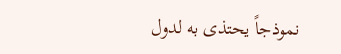نموذجاً يحتذى به لدول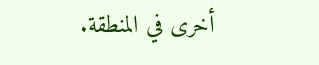أخرى في المنطقة.